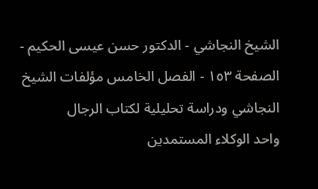الشيخ النجاشي - الدكتور حسن عيسى الحكيم - الصفحة ١٥٣ - الفصل الخامس مؤلفات الشيخ النجاشي ودراسة تحليلية لكتاب الرجال
واحد الوكلاء المستمدين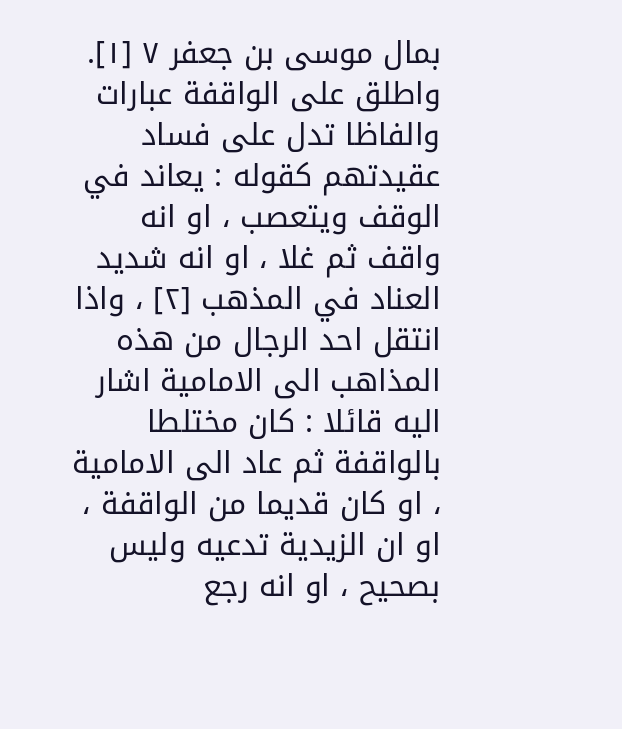بمال موسى بن جعفر ٧ [١]. واطلق على الواقفة عبارات والفاظا تدل على فساد عقيدتهم كقوله : يعاند في الوقف ويتعصب ، او انه واقف ثم غلا ، او انه شديد العناد في المذهب [٢] ، واذا انتقل احد الرجال من هذه المذاهب الى الامامية اشار اليه قائلا : كان مختلطا بالواقفة ثم عاد الى الامامية ، او كان قديما من الواقفة ، او ان الزيدية تدعيه وليس بصحيح ، او انه رجع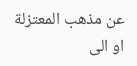عن مذهب المعتزلة او الى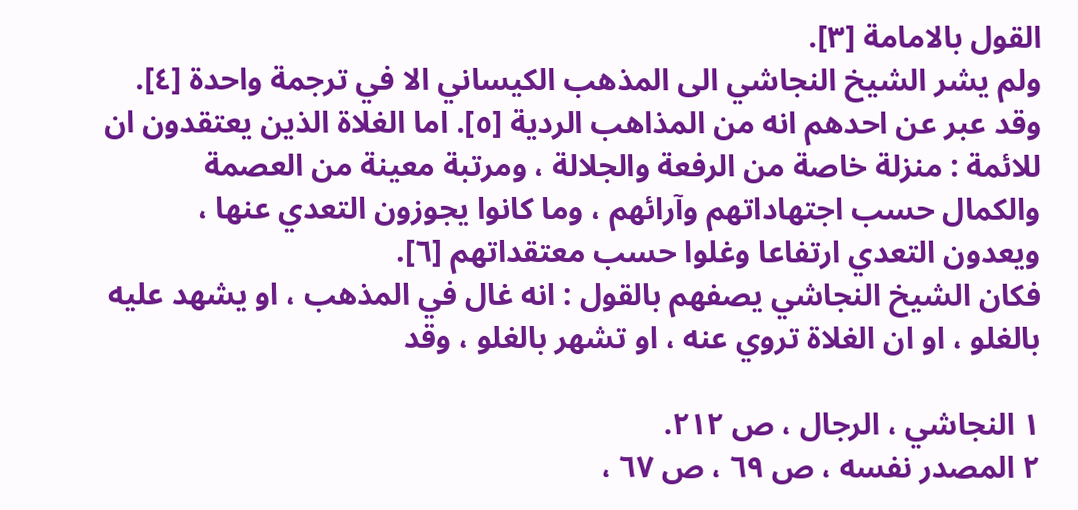القول بالامامة [٣].
ولم يشر الشيخ النجاشي الى المذهب الكيساني الا في ترجمة واحدة [٤]. وقد عبر عن احدهم انه من المذاهب الردية [٥]. اما الغلاة الذين يعتقدون ان للائمة : منزلة خاصة من الرفعة والجلالة ، ومرتبة معينة من العصمة والكمال حسب اجتهاداتهم وآرائهم ، وما كانوا يجوزون التعدي عنها ، ويعدون التعدي ارتفاعا وغلوا حسب معتقداتهم [٦].
فكان الشيخ النجاشي يصفهم بالقول : انه غال في المذهب ، او يشهد عليه بالغلو ، او ان الغلاة تروي عنه ، او تشهر بالغلو ، وقد

١ النجاشي ، الرجال ، ص ٢١٢.
٢ المصدر نفسه ، ص ٦٩ ، ص ٦٧ ،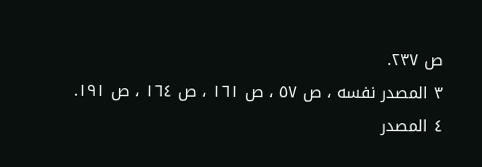ص ٢٣٧.
٣ المصدر نفسه ، ص ٥٧ ، ص ١٦١ ، ص ١٦٤ ، ص ١٩١.
٤ المصدر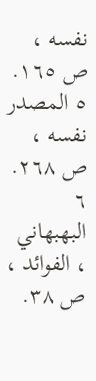نفسه ، ص ١٦٥.
٥ المصدر نفسه ، ص ٢٦٨.
٦ البهبهاني ، الفوائد ، ص ٣٨.